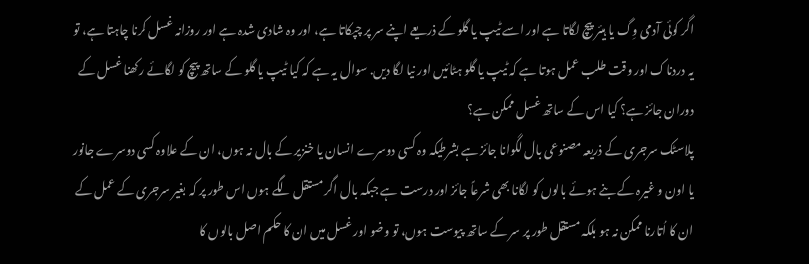اگر کوئی آدمی وِگ یا ہیئر پیچ لگاتا ہے اور اسے ٹیپ یا گلو کے ذریعے اپنے سر پر چپکاتا ہے، اور وہ شادی شدہ ہے اور روزانہ غسل کرنا چاہتا ہے، تو یہ دردناک اور وقت طلب عمل ہوتا ہے کہ ٹیپ یا گلو ہٹائیں اور نیا لگا دیں. سوال یہ ہے کہ کیا ٹیپ یا گلو کے ساتھ پیچ کو لگائے رکھنا غسل کے دوران جائز ہے؟ کیا اس کے ساتھ غسل ممکن ہے؟
پلاسٹک سرجری کے ذریعہ مصنوعی بال لگوانا جائز ہے بشرطیکہ وہ کسی دوسرے انسان یا خنزیر کے بال نہ ہوں، ان کے علاوہ کسی دوسرے جانور یا اون و غیرہ کے بنے ہوئے بالوں کو لگانا بھی شرعاً جائز اور درست ہے جبکہ بال اگر مستقل لگے ہوں اس طور پر کہ بغیر سرجری کے عمل کے ان کا اُتارنا ممکن نہ ہو بلکہ مستقل طور پر سر کے ساتھ پیوست ہوں، تو وضو اور غسل میں ان کا حکم اصل بالوں کا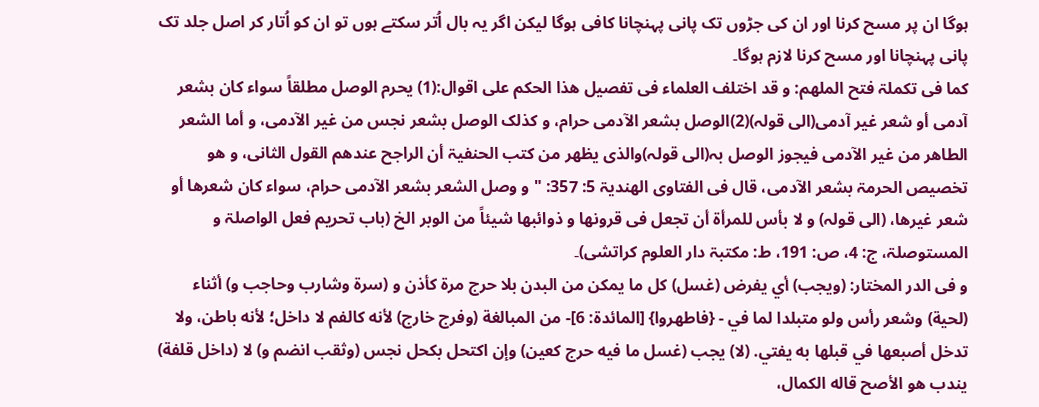ہوگا ان پر مسح کرنا اور ان کی جڑوں تک پانی پہنچانا کافی ہوگا لیکن اگر یہ بال اُتر سکتے ہوں تو ان کو اُتار کر اصل جلد تک پانی پہنچانا اور مسح کرنا لازم ہوگا۔
کما فی تکملۃ فتح الملھم: و قد اختلف العلماء فی تفصیل ھذا الحکم علی اقوال:(1) یحرم الوصل مطلقاً سواء کان بشعر آدمی أو شعر غیر آدمی(الی قولہ)(2)الوصل بشعر الآدمی حرام، و کذلک الوصل بشعر نجس من غیر الآدمی، و أما الشعر الطاھر من غیر الآدمی فیجوز الوصل بہ(الی قولہ)والذی یظھر من کتب الحنفیۃ أن الراجح عندھم القول الثانی، و ھو تخصیص الحرمۃ بشعر الآدمی، قال فی الفتاوی الھندیۃ 5: 357: " و وصل الشعر بشعر الآدمی حرام، سواء کان شعرھا أو شعر غیرھا، (الی قولہ) و لا بأس للمرأۃ أن تجعل فی قرونھا و ذوائبھا شیئاً من الوبر الخ (باب تحریم فعل الواصلۃ و المستوصلۃ، ج: 4، ص: 191، ط: مکتبۃ دار العلوم کراتشی)۔
و فی الدر المختار: (ويجب) أي يفرض (غسل) كل ما يمكن من البدن بلا حرج مرة كأذن و (سرة وشارب وحاجب و) أثناء (لحية) وشعر رأس ولو متبلدا لما في - {فاطهروا} [المائدة: 6]- من المبالغة (وفرج خارج) لأنه كالفم لا داخل؛ لأنه باطن، ولا تدخل أصبعها في قبلها به يفتي. (لا) يجب (غسل ما فيه حرج كعين) وإن اكتحل بكحل نجس (وثقب انضم و) لا (داخل قلفة) يندب هو الأصح قاله الكمال،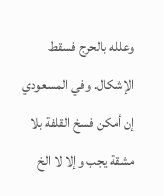وعلله بالحرج فسقط الإشكال. وفي المسعودي إن أمكن فسخ القلفة بلا مشقة يجب وإلا لا الخ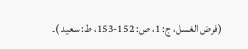(فرض الغسل، ج: 1، ص: 152-153، ط: سعید )۔